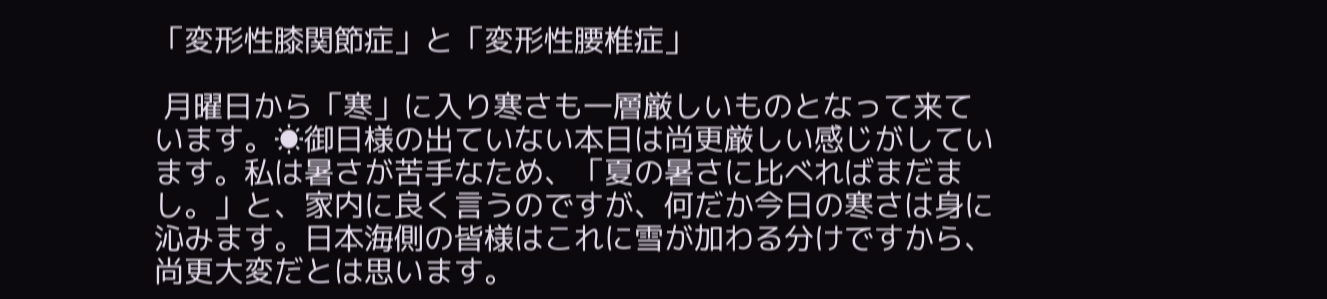「変形性膝関節症」と「変形性腰椎症」

 月曜日から「寒」に入り寒さも一層厳しいものとなって来ています。☀御日様の出ていない本日は尚更厳しい感じがしています。私は暑さが苦手なため、「夏の暑さに比べればまだまし。」と、家内に良く言うのですが、何だか今日の寒さは身に沁みます。日本海側の皆様はこれに雪が加わる分けですから、尚更大変だとは思います。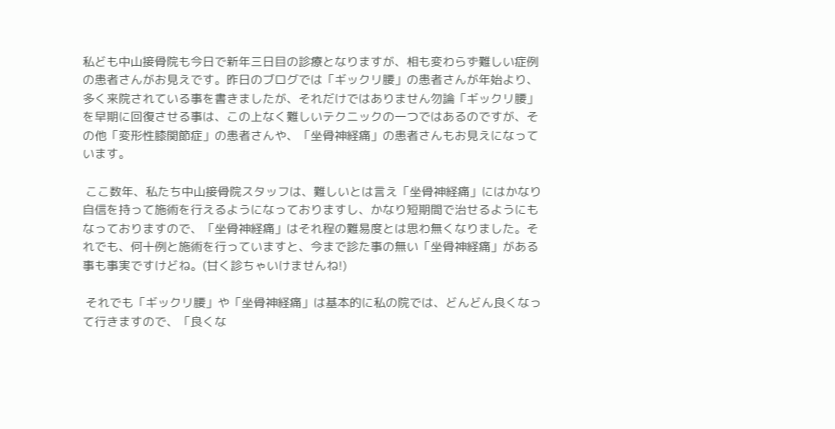私ども中山接骨院も今日で新年三日目の診療となりますが、相も変わらず難しい症例の患者さんがお見えです。昨日のブログでは「ギックリ腰」の患者さんが年始より、多く来院されている事を書きましたが、それだけではありません勿論「ギックリ腰」を早期に回復させる事は、この上なく難しいテクニックの一つではあるのですが、その他「変形性膝関節症」の患者さんや、「坐骨神経痛」の患者さんもお見えになっています。

 ここ数年、私たち中山接骨院スタッフは、難しいとは言え「坐骨神経痛」にはかなり自信を持って施術を行えるようになっておりますし、かなり短期間で治せるようにもなっておりますので、「坐骨神経痛」はそれ程の難易度とは思わ無くなりました。それでも、何十例と施術を行っていますと、今まで診た事の無い「坐骨神経痛」がある事も事実ですけどね。(甘く診ちゃいけませんね!)

 それでも「ギックリ腰」や「坐骨神経痛」は基本的に私の院では、どんどん良くなって行きますので、「良くな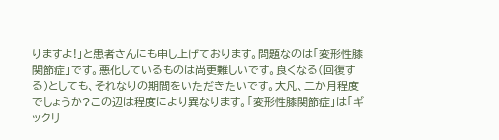りますよ!」と患者さんにも申し上げております。問題なのは「変形性膝関節症」です。悪化しているものは尚更難しいです。良くなる(回復する)としても、それなりの期間をいただきたいです。大凡、二か月程度でしょうか?この辺は程度により異なります。「変形性膝関節症」は「ギックリ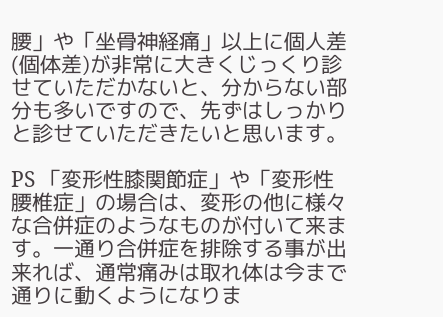腰」や「坐骨神経痛」以上に個人差(個体差)が非常に大きくじっくり診せていただかないと、分からない部分も多いですので、先ずはしっかりと診せていただきたいと思います。

PS 「変形性膝関節症」や「変形性腰椎症」の場合は、変形の他に様々な合併症のようなものが付いて来ます。一通り合併症を排除する事が出来れば、通常痛みは取れ体は今まで通りに動くようになりま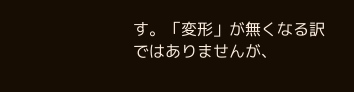す。「変形」が無くなる訳ではありませんが、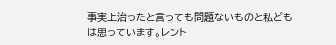事実上治ったと言っても問題ないものと私どもは思っています。レント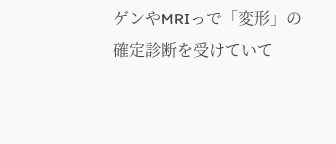ゲンやMRIっで「変形」の確定診断を受けていて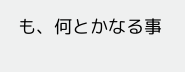も、何とかなる事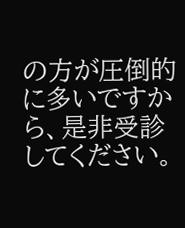の方が圧倒的に多いですから、是非受診してください。